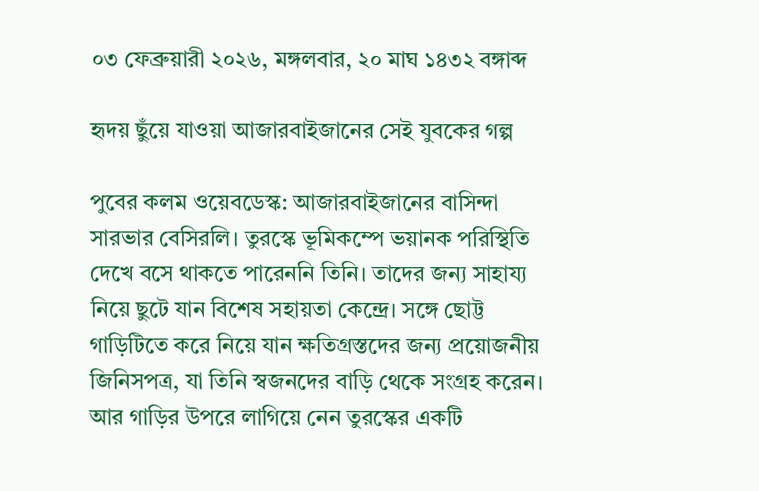০৩ ফেব্রুয়ারী ২০২৬, মঙ্গলবার, ২০ মাঘ ১৪৩২ বঙ্গাব্দ

হৃদয় ছুঁয়ে যাওয়া আজারবাইজানের সেই যুবকের গল্প

পুবের কলম ওয়েবডেস্ক: আজারবাইজানের বাসিন্দা সারভার বেসিরলি। তুরস্কে ভূমিকম্পে ভয়ানক পরিস্থিতি দেখে বসে থাকতে পারেননি তিনি। তাদের জন্য সাহায্য নিয়ে ছুটে যান বিশেষ সহায়তা কেন্দ্রে। সঙ্গে ছোট্ট গাড়িটিতে করে নিয়ে যান ক্ষতিগ্রস্তদের জন্য প্রয়োজনীয় জিনিসপত্র, যা তিনি স্বজনদের বাড়ি থেকে সংগ্রহ করেন। আর গাড়ির উপরে লাগিয়ে নেন তুরস্কের একটি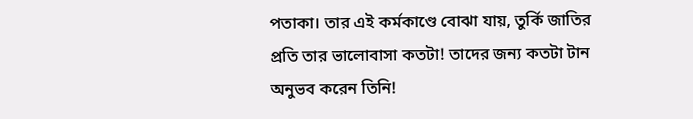পতাকা। তার এই কর্মকাণ্ডে বোঝা যায়, তুর্কি জাতির প্রতি তার ভালোবাসা কতটা! তাদের জন্য কতটা টান অনুভব করেন তিনি!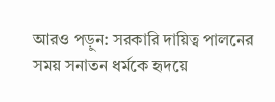আরও পড়ুন: সরকারি দায়িত্ব পালনের সময় সনাতন ধর্মকে হৃদয়ে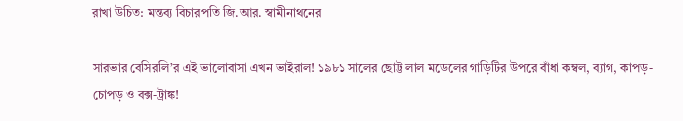রাখা উচিত: মন্তব্য বিচারপতি জি.আর. স্বামীনাথনের

সারভার বেসিরলি’র এই ভালোবাসা এখন ভাইরাল! ১৯৮১ সালের ছোট্ট লাল মডেলের গাড়িটির উপরে বাঁধা কম্বল, ব্যাগ, কাপড়-চোপড় ও বক্স-ট্রাঙ্ক!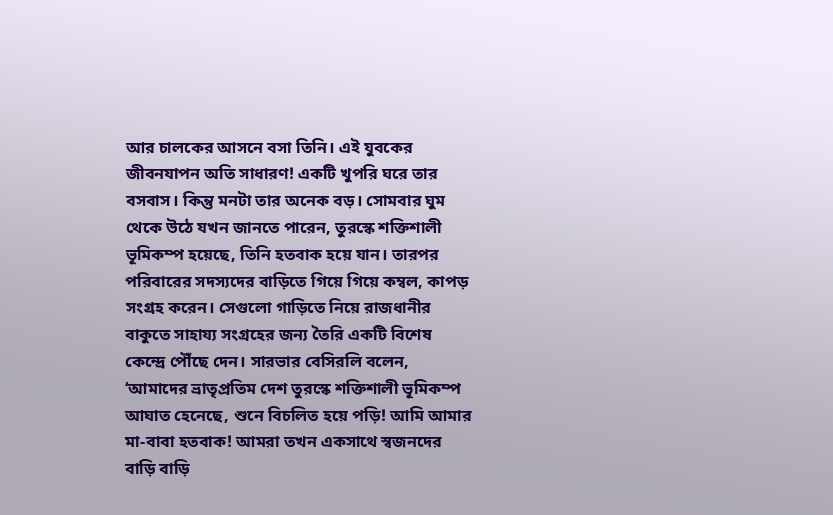আর চালকের আসনে বসা তিনি। এই যুবকের জীবনযাপন অতি সাধারণ! একটি খুপরি ঘরে তার বসবাস। কিন্তু মনটা তার অনেক বড়। সোমবার ঘুম থেকে উঠে যখন জানতে পারেন, তুরস্কে শক্তিশালী ভূমিকম্প হয়েছে, তিনি হতবাক হয়ে যান। তারপর পরিবারের সদস্যদের বাড়িতে গিয়ে গিয়ে কম্বল, কাপড় সংগ্রহ করেন। সেগুলো গাড়িতে নিয়ে রাজধানীর বাকুতে সাহায্য সংগ্রহের জন্য তৈরি একটি বিশেষ কেন্দ্রে পৌঁছে দেন। সারভার বেসিরলি বলেন, ‘আমাদের ভ্রাতৃপ্রতিম দেশ তুরস্কে শক্তিশালী ভূমিকম্প আঘাত হেনেছে, শুনে বিচলিত হয়ে পড়ি! আমি আমার মা-বাবা হতবাক! আমরা তখন একসাথে স্বজনদের বাড়ি বাড়ি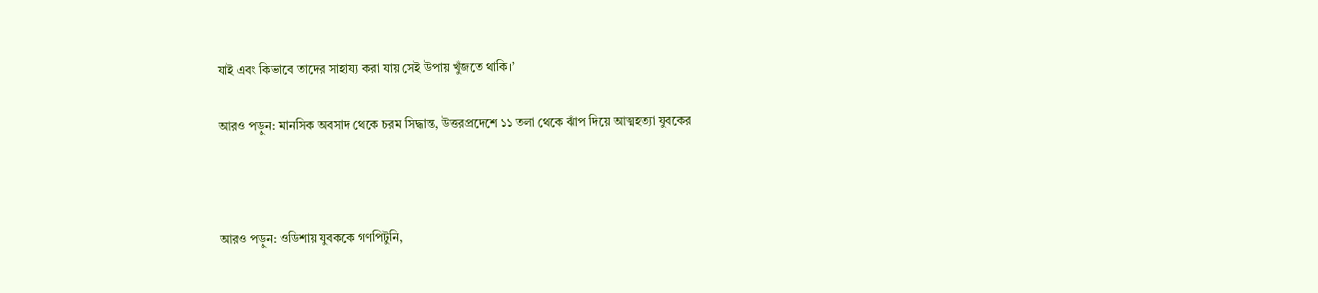যাই এবং কিভাবে তাদের সাহায্য করা যায় সেই উপায় খুঁজতে থাকি।’

আরও পড়ুন: মানসিক অবসাদ থেকে চরম সিদ্ধান্ত, উত্তরপ্রদেশে ১১ তলা থেকে ঝাঁপ দিয়ে আত্মহত্যা যুবকের



আরও পড়ুন: ওডিশায় যুবককে গণপিটুনি,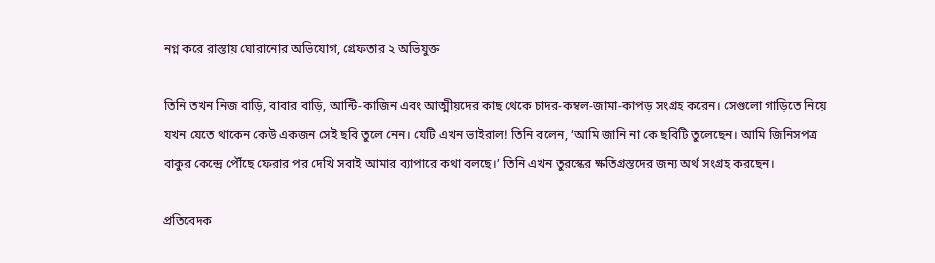নগ্ন করে রাস্তায় ঘোরানোর অভিযোগ, গ্রেফতার ২ অভিযুক্ত

তিনি তখন নিজ বাড়ি, বাবার বাড়ি, আন্টি-কাজিন এবং আত্মীয়দের কাছ থেকে চাদর-কম্বল-জামা-কাপড় সংগ্রহ করেন। সেগুলো গাড়িতে নিয়ে যখন যেতে থাকেন কেউ একজন সেই ছবি তুলে নেন। যেটি এখন ভাইরাল! তিনি বলেন, ‘আমি জানি না কে ছবিটি তুলেছেন। আমি জিনিসপত্র বাকুর কেন্দ্রে পৌঁছে ফেরার পর দেখি সবাই আমার ব্যাপারে কথা বলছে।’ তিনি এখন তুরস্কের ক্ষতিগ্রস্তদের জন্য অর্থ সংগ্রহ করছেন।

প্রতিবেদক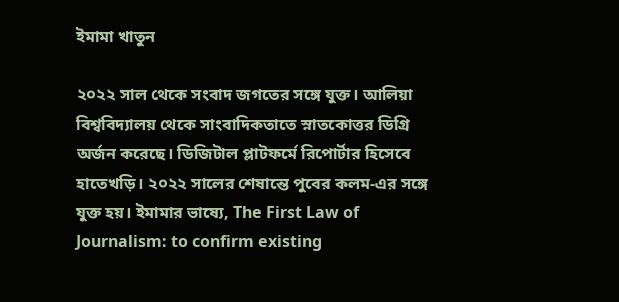ইমামা খাতুন

২০২২ সাল থেকে সংবাদ জগতের সঙ্গে যুক্ত। আলিয়া বিশ্ববিদ্যালয় থেকে সাংবাদিকতাতে স্নাতকোত্তর ডিগ্রি অর্জন করেছে। ডিজিটাল প্লাটফর্মে রিপোর্টার হিসেবে হাতেখড়ি। ২০২২ সালের শেষান্তে পুবের কলম-এর সঙ্গে যুক্ত হয়। ইমামার ভাষ্যে, The First Law of Journalism: to confirm existing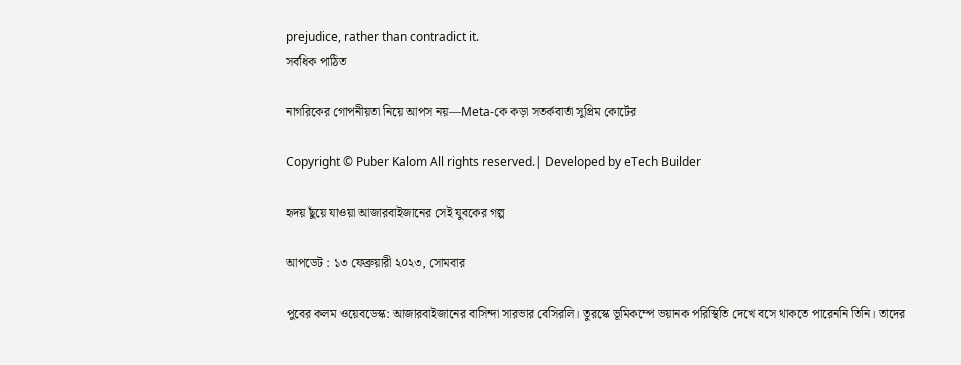prejudice, rather than contradict it.
সর্বধিক পাঠিত

নাগরিকের গোপনীয়তা নিয়ে আপস নয়—Meta-কে কড়া সতর্কবার্তা সুপ্রিম কোর্টের

Copyright © Puber Kalom All rights reserved.| Developed by eTech Builder

হৃদয় ছুঁয়ে যাওয়া আজারবাইজানের সেই যুবকের গল্প

আপডেট : ১৩ ফেব্রুয়ারী ২০২৩, সোমবার

পুবের কলম ওয়েবডেস্ক: আজারবাইজানের বাসিন্দা সারভার বেসিরলি। তুরস্কে ভূমিকম্পে ভয়ানক পরিস্থিতি দেখে বসে থাকতে পারেননি তিনি। তাদের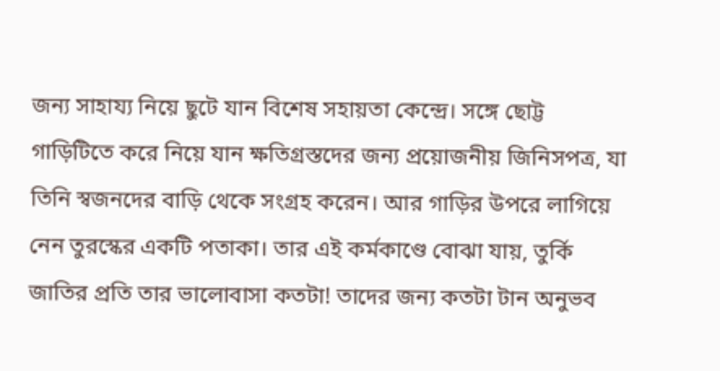জন্য সাহায্য নিয়ে ছুটে যান বিশেষ সহায়তা কেন্দ্রে। সঙ্গে ছোট্ট গাড়িটিতে করে নিয়ে যান ক্ষতিগ্রস্তদের জন্য প্রয়োজনীয় জিনিসপত্র, যা তিনি স্বজনদের বাড়ি থেকে সংগ্রহ করেন। আর গাড়ির উপরে লাগিয়ে নেন তুরস্কের একটি পতাকা। তার এই কর্মকাণ্ডে বোঝা যায়, তুর্কি জাতির প্রতি তার ভালোবাসা কতটা! তাদের জন্য কতটা টান অনুভব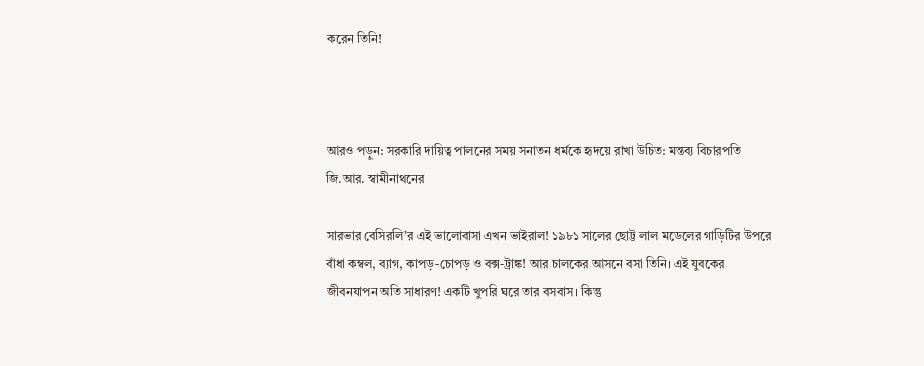করেন তিনি!



আরও পড়ুন: সরকারি দায়িত্ব পালনের সময় সনাতন ধর্মকে হৃদয়ে রাখা উচিত: মন্তব্য বিচারপতি জি.আর. স্বামীনাথনের

সারভার বেসিরলি’র এই ভালোবাসা এখন ভাইরাল! ১৯৮১ সালের ছোট্ট লাল মডেলের গাড়িটির উপরে বাঁধা কম্বল, ব্যাগ, কাপড়-চোপড় ও বক্স-ট্রাঙ্ক! আর চালকের আসনে বসা তিনি। এই যুবকের জীবনযাপন অতি সাধারণ! একটি খুপরি ঘরে তার বসবাস। কিন্তু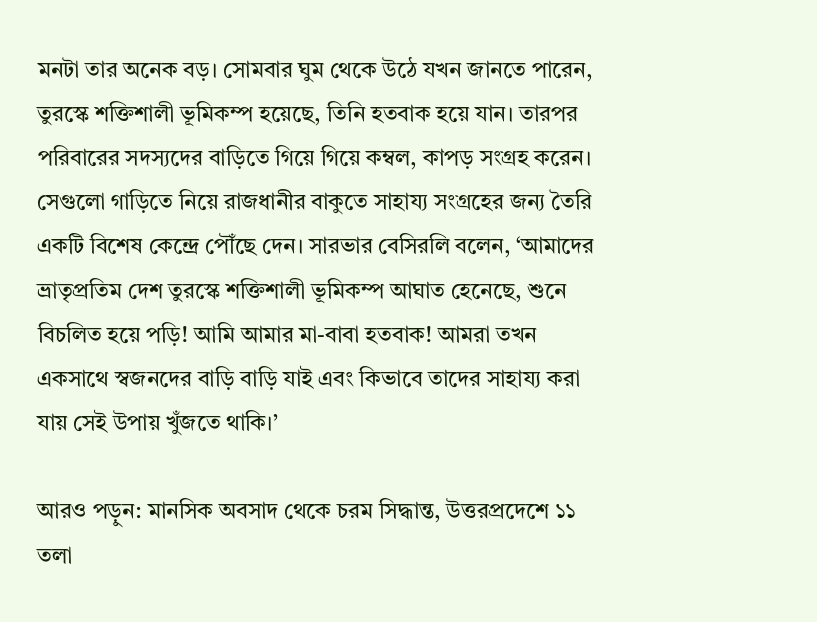মনটা তার অনেক বড়। সোমবার ঘুম থেকে উঠে যখন জানতে পারেন, তুরস্কে শক্তিশালী ভূমিকম্প হয়েছে, তিনি হতবাক হয়ে যান। তারপর পরিবারের সদস্যদের বাড়িতে গিয়ে গিয়ে কম্বল, কাপড় সংগ্রহ করেন। সেগুলো গাড়িতে নিয়ে রাজধানীর বাকুতে সাহায্য সংগ্রহের জন্য তৈরি একটি বিশেষ কেন্দ্রে পৌঁছে দেন। সারভার বেসিরলি বলেন, ‘আমাদের ভ্রাতৃপ্রতিম দেশ তুরস্কে শক্তিশালী ভূমিকম্প আঘাত হেনেছে, শুনে বিচলিত হয়ে পড়ি! আমি আমার মা-বাবা হতবাক! আমরা তখন একসাথে স্বজনদের বাড়ি বাড়ি যাই এবং কিভাবে তাদের সাহায্য করা যায় সেই উপায় খুঁজতে থাকি।’

আরও পড়ুন: মানসিক অবসাদ থেকে চরম সিদ্ধান্ত, উত্তরপ্রদেশে ১১ তলা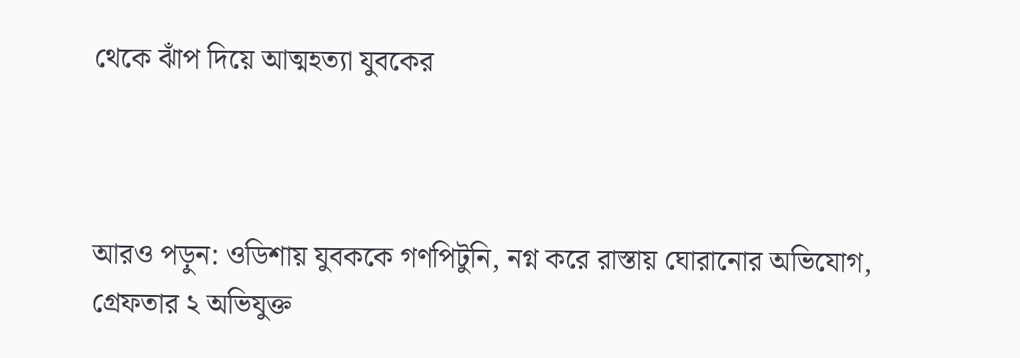থেকে ঝাঁপ দিয়ে আত্মহত্যা যুবকের



আরও পড়ুন: ওডিশায় যুবককে গণপিটুনি, নগ্ন করে রাস্তায় ঘোরানোর অভিযোগ, গ্রেফতার ২ অভিযুক্ত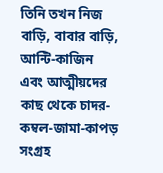তিনি তখন নিজ বাড়ি, বাবার বাড়ি, আন্টি-কাজিন এবং আত্মীয়দের কাছ থেকে চাদর-কম্বল-জামা-কাপড় সংগ্রহ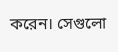করেন। সেগুলো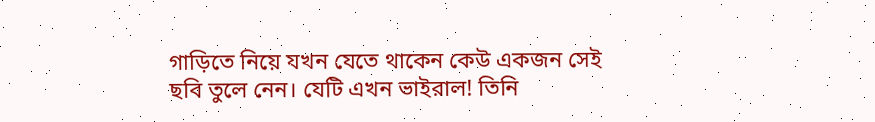গাড়িতে নিয়ে যখন যেতে থাকেন কেউ একজন সেই ছবি তুলে নেন। যেটি এখন ভাইরাল! তিনি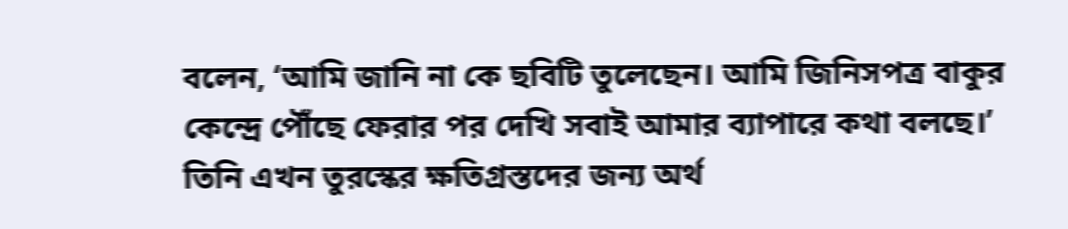বলেন, ‘আমি জানি না কে ছবিটি তুলেছেন। আমি জিনিসপত্র বাকুর কেন্দ্রে পৌঁছে ফেরার পর দেখি সবাই আমার ব্যাপারে কথা বলছে।’ তিনি এখন তুরস্কের ক্ষতিগ্রস্তদের জন্য অর্থ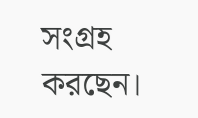সংগ্রহ করছেন।